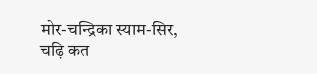मोर-चन्द्रिका स्याम-सिर, चढ़ि कत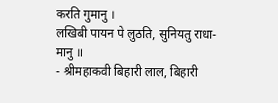करति गुमानु ।
लखिबी पायन पे लुठति, सुनियतु राधा-मानु ॥
- श्रीमहाकवी बिहारी लाल, बिहारी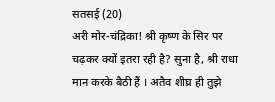सतसई (20)
अरी मोर-चंद्रिका! श्री कृष्ण के सिर पर चढ़कर क्यों इतरा रही है? सुना है, श्री राधा मान करके बैठी हैं । अतैव शीघ्र ही तुझे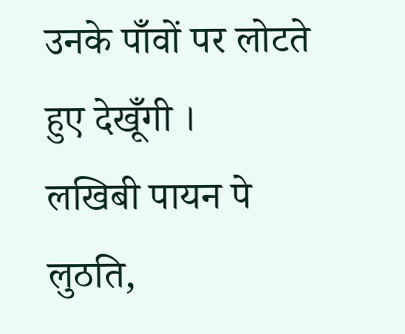उनके पाँवों पर लोटते हुए देखूँगी ।
लखिबी पायन पे लुठति,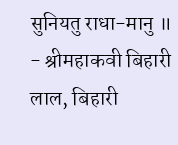सुनियतु राधा-मानु ॥
- श्रीमहाकवी बिहारी लाल, बिहारी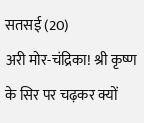सतसई (20)
अरी मोर-चंद्रिका! श्री कृष्ण के सिर पर चढ़कर क्यों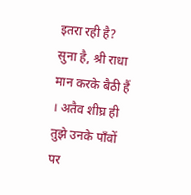इतरा रही है? सुना है, श्री राधा मान करके बैठी हैं । अतैव शीघ्र ही तुझे उनके पाँवों पर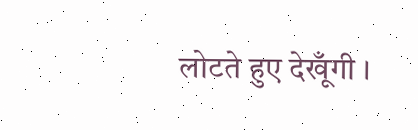लोटते हुए देखूँगी ।